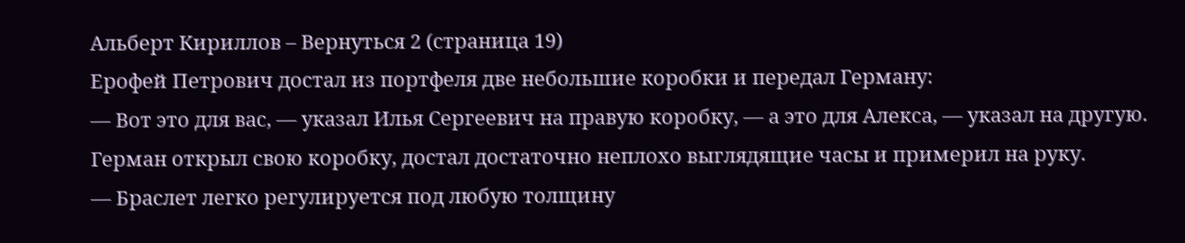Альберт Кириллов – Вернуться 2 (страница 19)
Ерофей Петрович достал из портфеля две небольшие коробки и передал Герману:
— Вот это для вас, — указал Илья Сергеевич на правую коробку, — а это для Алекса, — указал на другую.
Герман открыл свою коробку, достал достаточно неплохо выглядящие часы и примерил на руку.
— Браслет легко регулируется под любую толщину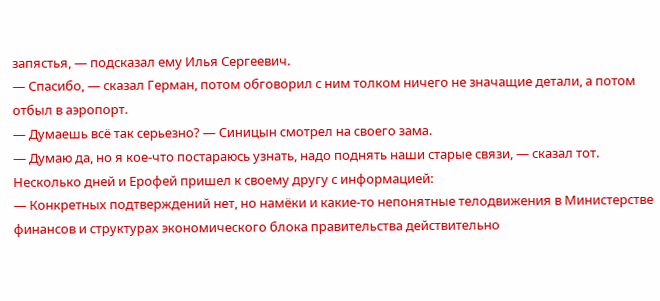запястья, — подсказал ему Илья Сергеевич.
— Спасибо, — сказал Герман, потом обговорил с ним толком ничего не значащие детали, а потом отбыл в аэропорт.
— Думаешь всё так серьезно? — Синицын смотрел на своего зама.
— Думаю да, но я кое-что постараюсь узнать, надо поднять наши старые связи, — сказал тот.
Несколько дней и Ерофей пришел к своему другу с информацией:
— Конкретных подтверждений нет, но намёки и какие-то непонятные телодвижения в Министерстве финансов и структурах экономического блока правительства действительно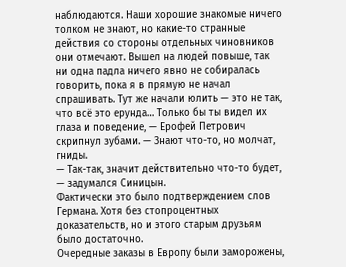наблюдаются. Наши хорошие знакомые ничего толком не знают, но какие-то странные действия со стороны отдельных чиновников они отмечают. Вышел на людей повыше, так ни одна падла ничего явно не собиралась говорить, пока я в прямую не начал спрашивать. Тут же начали юлить — это не так, что всё это ерунда… Только бы ты видел их глаза и поведение, — Ерофей Петрович скрипнул зубами. — Знают что-то, но молчат, гниды.
— Так-так, значит действительно что-то будет, — задумался Синицын.
Фактически это было подтверждением слов Германа. Хотя без стопроцентных доказательств, но и этого старым друзьям было достаточно.
Очередные заказы в Европу были заморожены,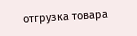отгрузка товара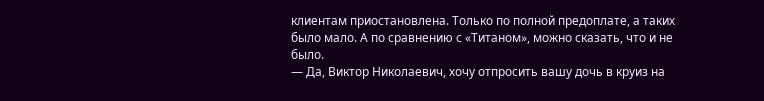клиентам приостановлена. Только по полной предоплате, а таких было мало. А по сравнению с «Титаном», можно сказать, что и не было.
— Да, Виктор Николаевич, хочу отпросить вашу дочь в круиз на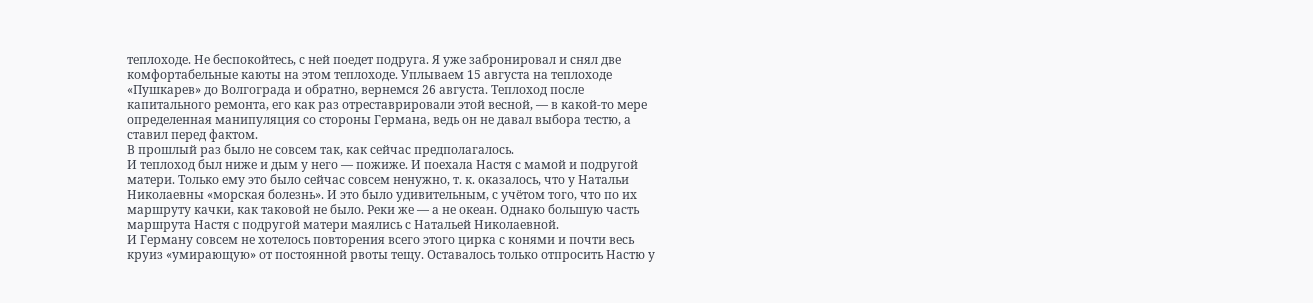теплоходе. Не беспокойтесь, с ней поедет подруга. Я уже забронировал и снял две комфортабельные каюты на этом теплоходе. Уплываем 15 августа на теплоходе «Пушкарев» до Волгограда и обратно, вернемся 26 августа. Теплоход после капитального ремонта, его как раз отреставрировали этой весной, — в какой-то мере определенная манипуляция со стороны Германа, ведь он не давал выбора тестю, а ставил перед фактом.
В прошлый раз было не совсем так, как сейчас предполагалось.
И теплоход был ниже и дым у него — пожиже. И поехала Настя с мамой и подругой матери. Только ему это было сейчас совсем ненужно, т. к. оказалось, что у Натальи Николаевны «морская болезнь». И это было удивительным, с учётом того, что по их маршруту качки, как таковой не было. Реки же — а не океан. Однако большую часть маршрута Настя с подругой матери маялись с Натальей Николаевной.
И Герману совсем не хотелось повторения всего этого цирка с конями и почти весь круиз «умирающую» от постоянной рвоты тещу. Оставалось только отпросить Настю у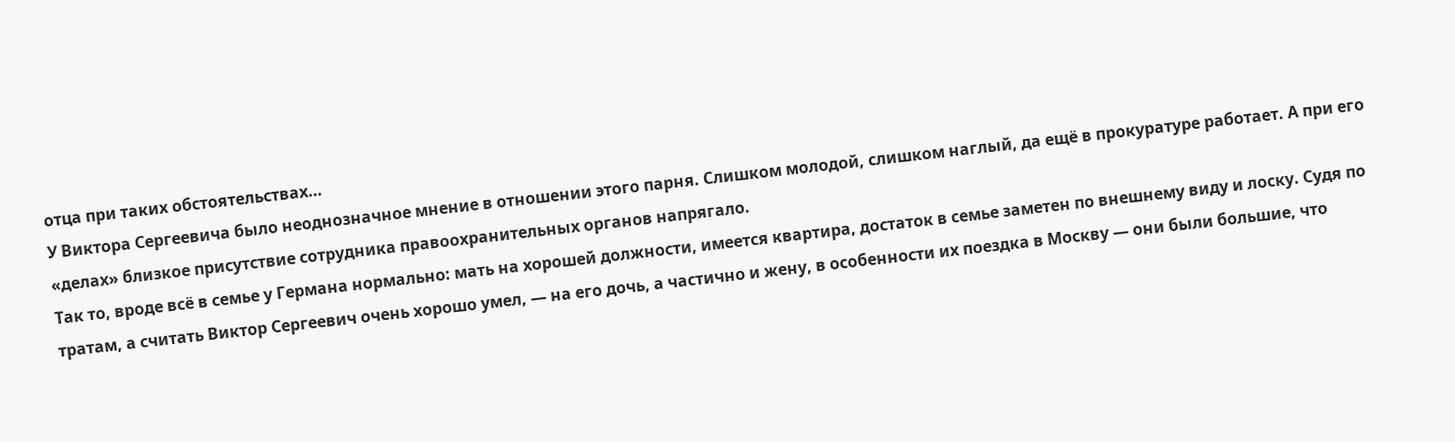отца при таких обстоятельствах…
У Виктора Сергеевича было неоднозначное мнение в отношении этого парня. Слишком молодой, слишком наглый, да ещё в прокуратуре работает. А при его «делах» близкое присутствие сотрудника правоохранительных органов напрягало.
Так то, вроде всё в семье у Германа нормально: мать на хорошей должности, имеется квартира, достаток в семье заметен по внешнему виду и лоску. Судя по тратам, а считать Виктор Сергеевич очень хорошо умел, — на его дочь, а частично и жену, в особенности их поездка в Москву — они были большие, что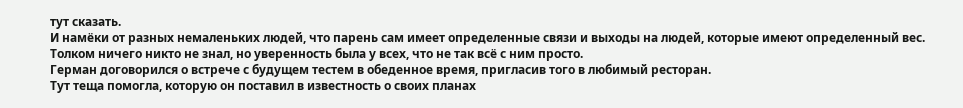тут сказать.
И намёки от разных немаленьких людей, что парень сам имеет определенные связи и выходы на людей, которые имеют определенный вес. Толком ничего никто не знал, но уверенность была у всех, что не так всё с ним просто.
Герман договорился о встрече с будущем тестем в обеденное время, пригласив того в любимый ресторан.
Тут теща помогла, которую он поставил в известность о своих планах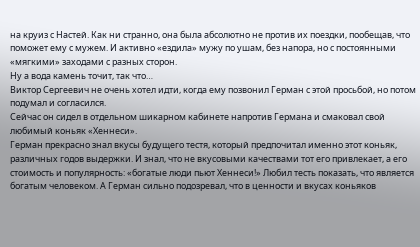на круиз с Настей. Как ни странно, она была абсолютно не против их поездки, пообещав, что поможет ему с мужем. И активно «ездила» мужу по ушам, без напора, но с постоянными «мягкими» заходами с разных сторон.
Ну а вода камень точит, так что…
Виктор Сергеевич не очень хотел идти, когда ему позвонил Герман с этой просьбой, но потом подумал и согласился.
Сейчас он сидел в отдельном шикарном кабинете напротив Германа и смаковал свой любимый коньяк «Хеннеси».
Герман прекрасно знал вкусы будущего тестя, который предпочитал именно этот коньяк, различных годов выдержки. И знал, что не вкусовыми качествами тот его привлекает, а его стоимость и популярность: «богатые люди пьют Хеннеси!» Любил тесть показать, что является богатым человеком. А Герман сильно подозревал, что в ценности и вкусах коньяков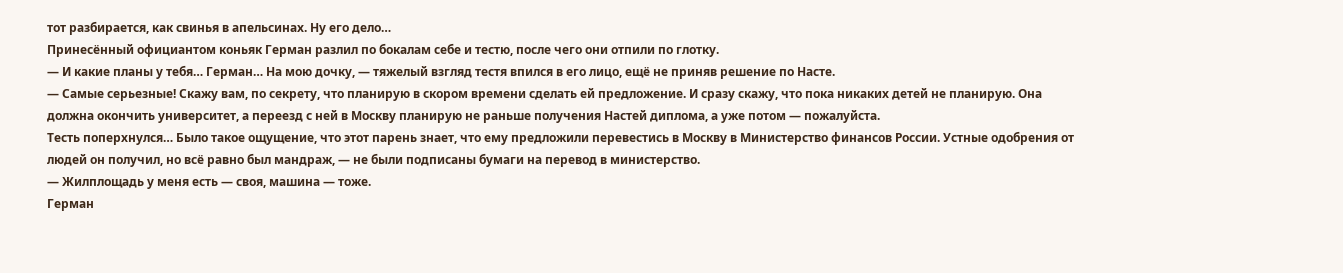тот разбирается, как свинья в апельсинах. Ну его дело…
Принесённый официантом коньяк Герман разлил по бокалам себе и тестю, после чего они отпили по глотку.
— И какие планы у тебя… Герман… На мою дочку, — тяжелый взгляд тестя впился в его лицо, ещё не приняв решение по Насте.
— Самые серьезные! Скажу вам, по секрету, что планирую в скором времени сделать ей предложение. И сразу скажу, что пока никаких детей не планирую. Она должна окончить университет, а переезд с ней в Москву планирую не раньше получения Настей диплома, а уже потом — пожалуйста.
Тесть поперхнулся… Было такое ощущение, что этот парень знает, что ему предложили перевестись в Москву в Министерство финансов России. Устные одобрения от людей он получил, но всё равно был мандраж, — не были подписаны бумаги на перевод в министерство.
— Жилплощадь у меня есть — своя, машина — тоже.
Герман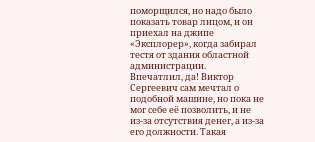поморщился, но надо было показать товар лицом, и он приехал на джипе «Эксплорер», когда забирал тестя от здания областной администрации.
Впечатлил, да! Виктор Сергеевич сам мечтал о подобной машине, но пока не мог себе её позволить, и не из-за отсутствия денег, а из-за его должности. Такая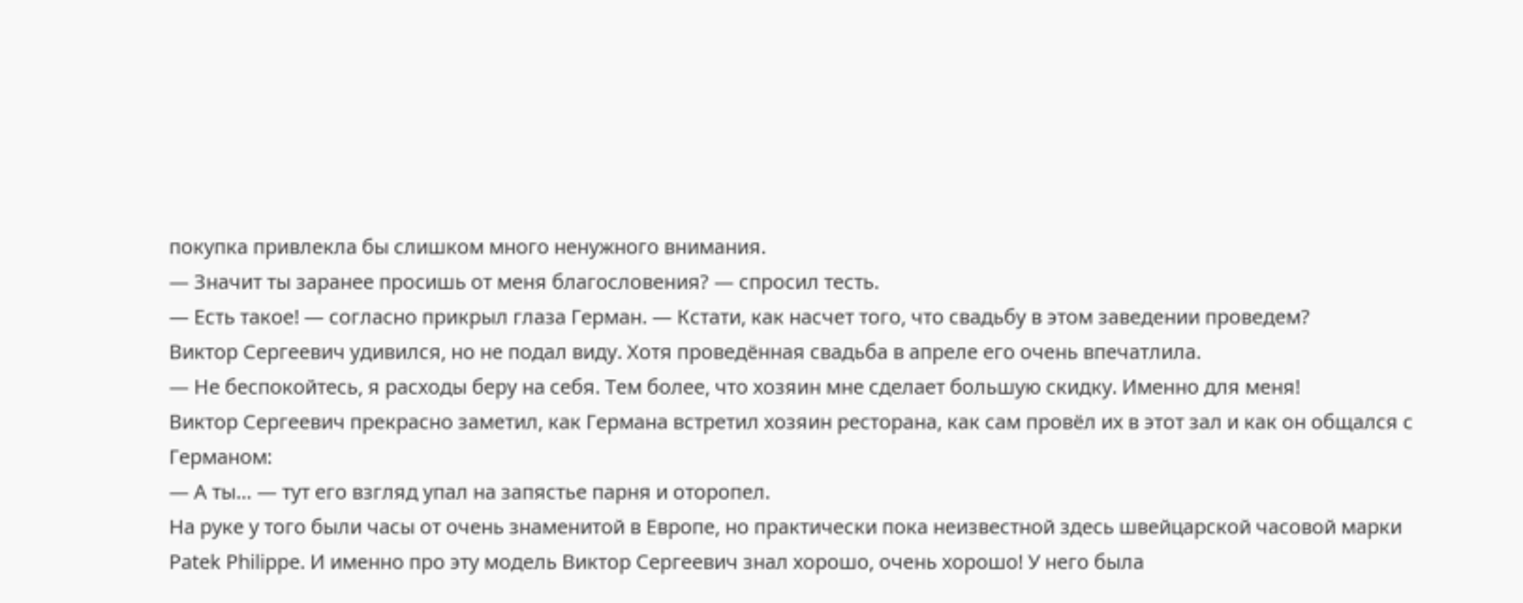покупка привлекла бы слишком много ненужного внимания.
— Значит ты заранее просишь от меня благословения? — спросил тесть.
— Есть такое! — согласно прикрыл глаза Герман. — Кстати, как насчет того, что свадьбу в этом заведении проведем?
Виктор Сергеевич удивился, но не подал виду. Хотя проведённая свадьба в апреле его очень впечатлила.
— Не беспокойтесь, я расходы беру на себя. Тем более, что хозяин мне сделает большую скидку. Именно для меня!
Виктор Сергеевич прекрасно заметил, как Германа встретил хозяин ресторана, как сам провёл их в этот зал и как он общался с Германом:
— А ты… — тут его взгляд упал на запястье парня и оторопел.
На руке у того были часы от очень знаменитой в Европе, но практически пока неизвестной здесь швейцарской часовой марки Patek Philippe. И именно про эту модель Виктор Сергеевич знал хорошо, очень хорошо! У него была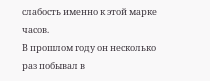слабость именно к этой марке часов.
В прошлом году он несколько раз побывал в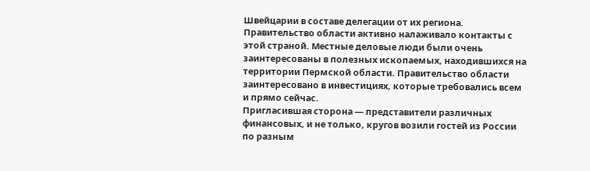Швейцарии в составе делегации от их региона. Правительство области активно налаживало контакты с этой страной. Местные деловые люди были очень заинтересованы в полезных ископаемых, находившихся на территории Пермской области. Правительство области заинтересовано в инвестициях, которые требовались всем и прямо сейчас.
Пригласившая сторона — представители различных финансовых, и не только, кругов возили гостей из России по разным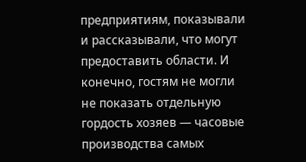предприятиям, показывали и рассказывали, что могут предоставить области. И конечно, гостям не могли не показать отдельную гордость хозяев — часовые производства самых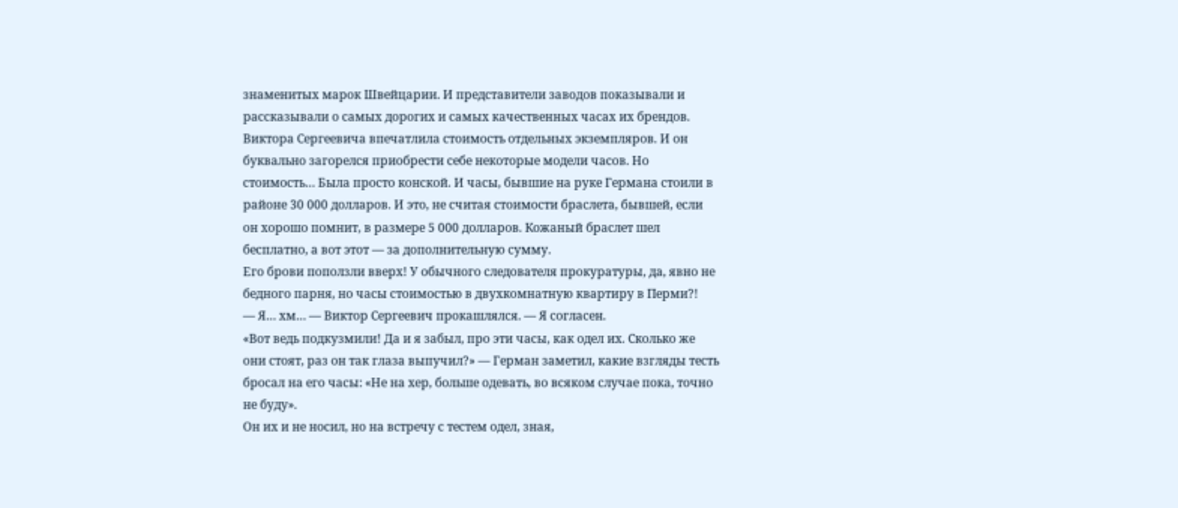знаменитых марок Швейцарии. И представители заводов показывали и рассказывали о самых дорогих и самых качественных часах их брендов.
Виктора Сергеевича впечатлила стоимость отдельных экземпляров. И он буквально загорелся приобрести себе некоторые модели часов. Но стоимость… Была просто конской. И часы, бывшие на руке Германа стоили в районе 30 000 долларов. И это, не считая стоимости браслета, бывшей, если он хорошо помнит, в размере 5 000 долларов. Кожаный браслет шел бесплатно, а вот этот — за дополнительную сумму.
Его брови поползли вверх! У обычного следователя прокуратуры, да, явно не бедного парня, но часы стоимостью в двухкомнатную квартиру в Перми?!
— Я… хм… — Виктор Сергеевич прокашлялся. — Я согласен.
«Вот ведь подкузмили! Да и я забыл, про эти часы, как одел их. Сколько же они стоят, раз он так глаза выпучил?» — Герман заметил, какие взгляды тесть бросал на его часы: «Не на хер, больше одевать, во всяком случае пока, точно не буду».
Он их и не носил, но на встречу с тестем одел, зная,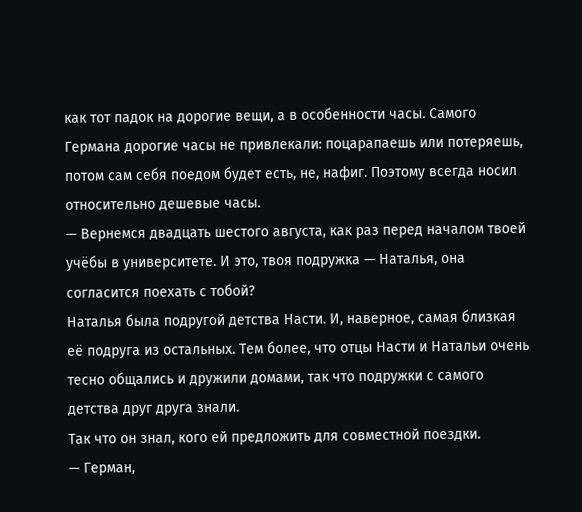как тот падок на дорогие вещи, а в особенности часы. Самого Германа дорогие часы не привлекали: поцарапаешь или потеряешь, потом сам себя поедом будет есть, не, нафиг. Поэтому всегда носил относительно дешевые часы.
— Вернемся двадцать шестого августа, как раз перед началом твоей учёбы в университете. И это, твоя подружка — Наталья, она согласится поехать с тобой?
Наталья была подругой детства Насти. И, наверное, самая близкая её подруга из остальных. Тем более, что отцы Насти и Натальи очень тесно общались и дружили домами, так что подружки с самого детства друг друга знали.
Так что он знал, кого ей предложить для совместной поездки.
— Герман,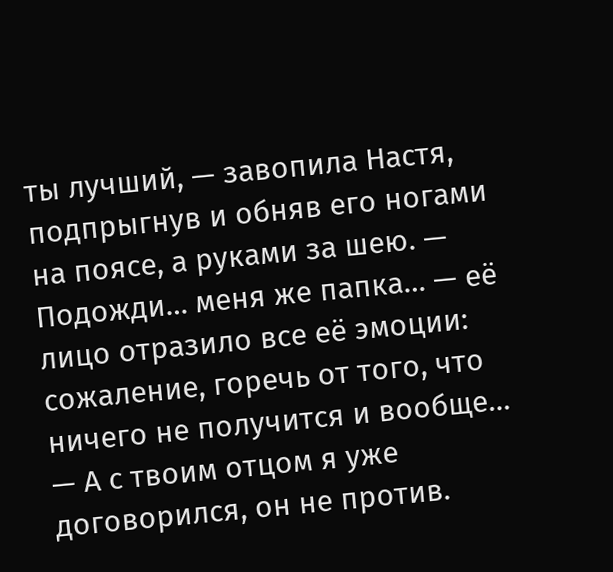ты лучший, — завопила Настя, подпрыгнув и обняв его ногами на поясе, а руками за шею. — Подожди… меня же папка… — её лицо отразило все её эмоции: сожаление, горечь от того, что ничего не получится и вообще…
— А с твоим отцом я уже договорился, он не против.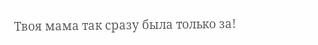Твоя мама так сразу была только за!